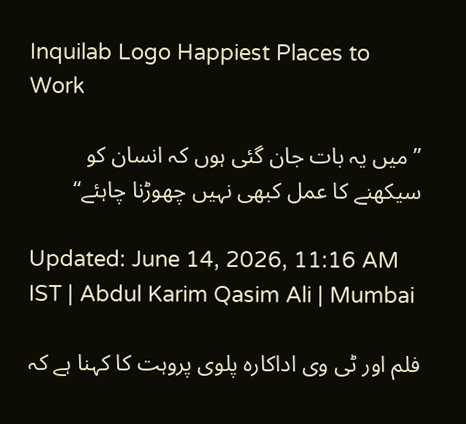Inquilab Logo Happiest Places to Work

’’میں یہ بات جان گئی ہوں کہ انسان کو سیکھنے کا عمل کبھی نہیں چھوڑنا چاہئے‘‘

Updated: June 14, 2026, 11:16 AM IST | Abdul Karim Qasim Ali | Mumbai

فلم اور ٹی وی اداکارہ پلوی پروہت کا کہنا ہے کہ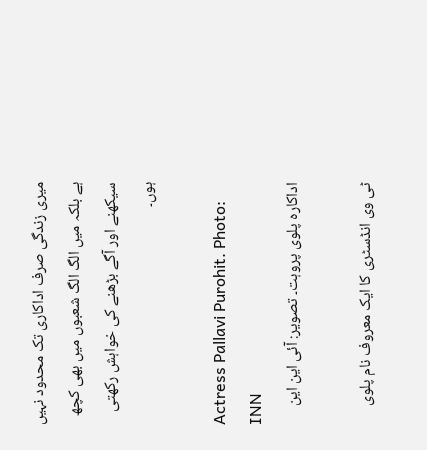میری زندگی صرف اداکاری تک محدود نہیں ہے بلکہ میں الگ الگ شعبوں میں بھی کچھ سیکھنے اور آگے بڑھنے کی خواہش رکھتی ہوں۔

Actress Pallavi Purohit. Photo: INN
اداکارہ پلوی پروہت۔ تصویر: آئی این این

ٹی وی انڈسٹری کا ایک معروف نام پلوی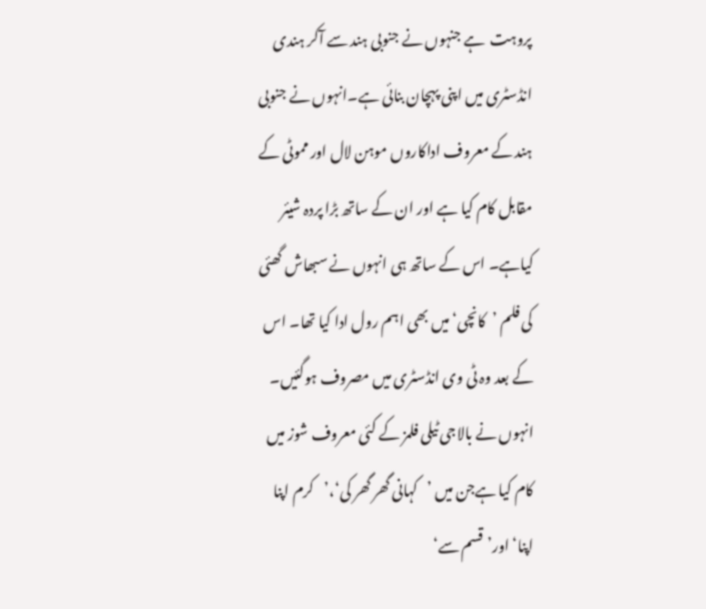پروہت  ہے جنہوں نے جنوبی ہند سے آکر ہندی انڈسٹری میں اپنی پہچان بنائی ہے۔انہوں نے جنوبی ہند کے معروف اداکاروں موہن لال اور مموٹی کے مقابل کام کیا ہے اور ان کے ساتھ بڑا پردہ شیئر کیاہے۔ اس کے ساتھ ہی انہوں نے سبھاش گھئی کی فلم ’کانچی‘ میں بھی اہم رول ادا کیا تھا۔ اس کے بعد وہ ٹی وی انڈسٹری میں مصروف ہوگئیں۔ انہوں نے بالاجی ٹیلی فلمز کے کئی معروف شوز میں کام کیا ہےجن میں ’کہانی گھر گھر کی‘،’کرم اپنا اپنا‘ اور’قسم سے‘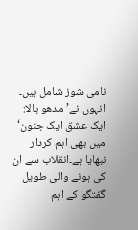نامی شوز شامل ہیں۔ انہوں نے’ مدھو بالا: ایک عشق ایک جنون‘ میں بھی اہم کردار نبھایا ہے۔انقلاب سے ان کی ہونے والی طویل گفتگو کے اہم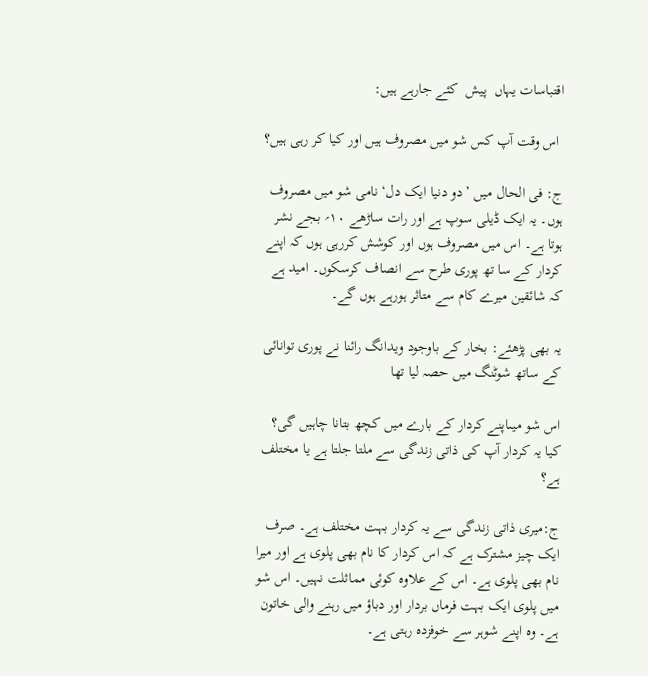اقتباسات یہاں  پیش  کئے جارہے ہیں:

 اس وقت آپ کس شو میں مصروف ہیں اور کیا کر رہی ہیں؟

ج: فی الحال میں ’دو دنیا ایک دل‘ نامی شو میں مصروف ہوں۔ یہ ایک ڈیلی سوپ ہے اور رات ساڑھے ۱۰؍ بجے نشر ہوتا ہے۔ اس میں مصروف ہوں اور کوشش کررہی ہوں کہ اپنے کردار کے سا تھ پوری طرح سے انصاف کرسکوں۔ امید ہے کہ شائقین میرے کام سے متاثر ہورہے ہوں گے۔

یہ بھی پڑھئے: بخار کے باوجود ویدانگ رائنا نے پوری توانائی کے ساتھ شوٹنگ میں حصہ لیا تھا

اس شو میںاپنے کردار کے بارے میں کچھ بتانا چاہیں گی؟ کیا یہ کردار آپ کی ذاتی زندگی سے ملتا جلتا ہے یا مختلف ہے؟

ج:میری ذاتی زندگی سے یہ کردار بہت مختلف ہے۔ صرف ایک چیز مشترک ہے کہ اس کردار کا نام بھی پلوی ہے اور میرا نام بھی پلوی ہے۔ اس کے علاوہ کوئی مماثلت نہیں۔ اس شو میں پلوی ایک بہت فرماں بردار اور دباؤ میں رہنے والی خاتون ہے۔ وہ اپنے شوہر سے خوفزدہ رہتی ہے۔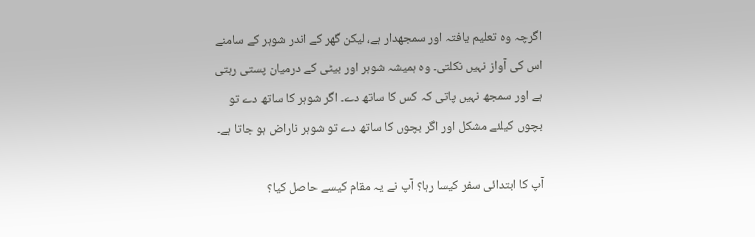اگرچہ وہ تعلیم یافتہ اور سمجھدار ہے، لیکن گھر کے اندر شوہر کے سامنے اس کی آواز نہیں نکلتی۔ وہ ہمیشہ شوہر اور بیٹی کے درمیان پستی رہتی ہے اور سمجھ نہیں پاتی کہ کس کا ساتھ دے۔ اگر شوہر کا ساتھ دے تو بچوں کیلئے مشکل اور اگر بچوں کا ساتھ دے تو شوہر ناراض ہو جاتا ہے۔

آپ کا ابتدائی سفر کیسا رہا؟ آپ نے یہ مقام کیسے حاصل کیا؟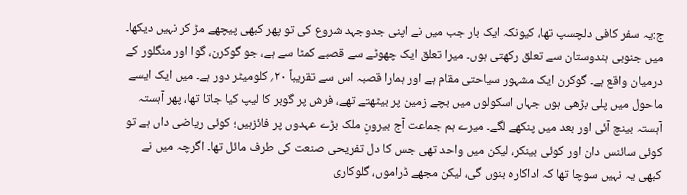ج:یہ سفر کافی دلچسپ تھا، کیونکہ ایک بار جب میں نے اپنی جدوجہد شروع کی تو پھر کبھی پیچھے مڑ کر نہیں دیکھا۔ میں جنوبی ہندوستان سے تعلق رکھتی ہوں۔ میرا تعلق ایک چھوٹے سے قصبے کمٹا سے ہے، جو گوکرن، گوا اور منگلور کے درمیان واقع ہے۔ گوکرن ایک مشہور سیاحتی مقام ہے اور ہمارا قصبہ اس سے تقریباً ۲۰؍ کلومیٹر دور ہے۔ میں ایک ایسے ماحول میں پلی بڑھی ہوں جہاں اسکولوں میں بچے زمین پر بیٹھتے تھے، فرش پر گوبر کا لیپ کیا جاتا تھا، پھر آہستہ آہستہ بینچ آئی اور بعد میں پنکھے لگے۔ میرے ہم جماعت آج بیرونِ ملک بڑے عہدوں پر فائزہیں؛ کوئی ریاضی داں ہے تو کوئی سائنس دان اور کوئی بینکر، لیکن میں واحد تھی جس کا دل تفریحی صنعت کی طرف مائل تھا۔ اگرچہ میں نے کبھی یہ نہیں سوچا تھا کہ اداکارہ بنوں گی، لیکن مجھے ڈراموں، گلوکاری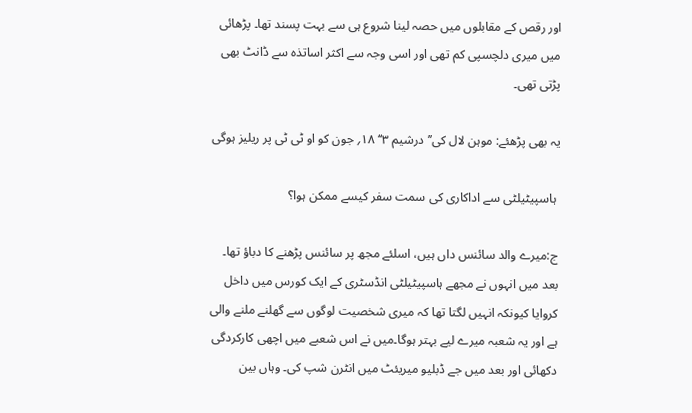اور رقص کے مقابلوں میں حصہ لینا شروع ہی سے بہت پسند تھا۔ پڑھائی میں میری دلچسپی کم تھی اور اسی وجہ سے اکثر اساتذہ سے ڈانٹ بھی پڑتی تھی۔

یہ بھی پڑھئے: موہن لال کی’’درشیم ۳‘‘ ۱۸؍ جون کو او ٹی ٹی پر ریلیز ہوگی

 ہاسپیٹیلٹی سے اداکاری کی سمت سفر کیسے ممکن ہوا؟

ج:میرے والد سائنس داں ہیں، اسلئے مجھ پر سائنس پڑھنے کا دباؤ تھا۔ بعد میں انہوں نے مجھے ہاسپیٹیلٹی انڈسٹری کے ایک کورس میں داخل کروایا کیونکہ انہیں لگتا تھا کہ میری شخصیت لوگوں سے گھلنے ملنے والی ہے اور یہ شعبہ میرے لیے بہتر ہوگا۔میں نے اس شعبے میں اچھی کارکردگی دکھائی اور بعد میں جے ڈبلیو میریئٹ میں انٹرن شپ کی۔ وہاں بین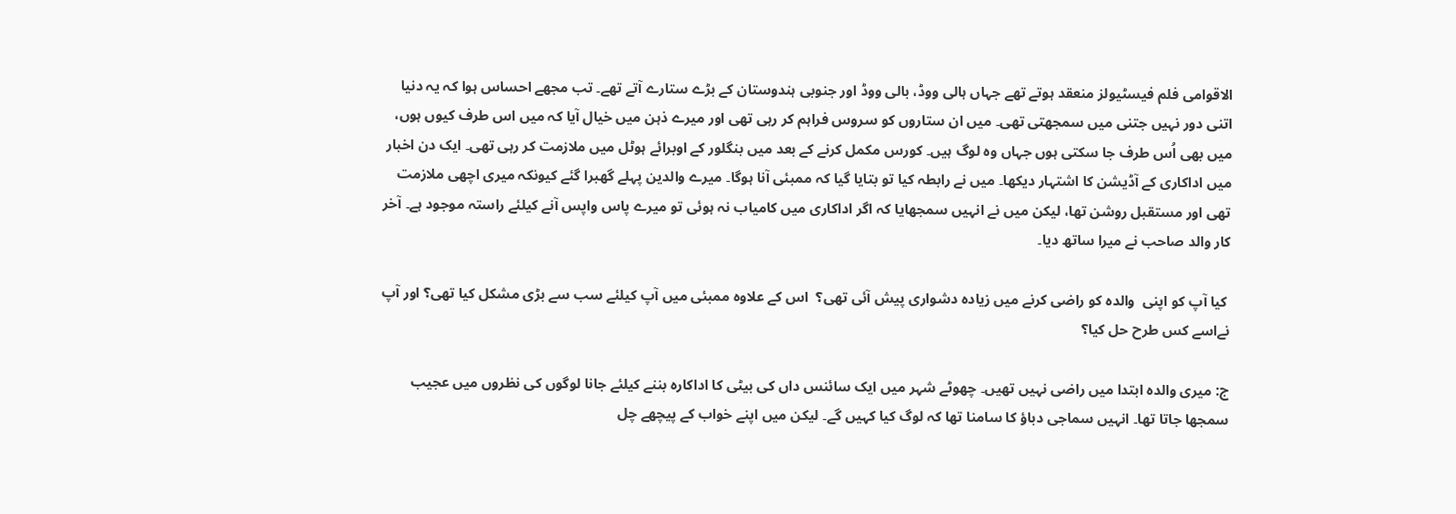الاقوامی فلم فیسٹیولز منعقد ہوتے تھے جہاں ہالی ووڈ، بالی ووڈ اور جنوبی ہندوستان کے بڑے ستارے آتے تھے۔ تب مجھے احساس ہوا کہ یہ دنیا اتنی دور نہیں جتنی میں سمجھتی تھی۔ میں ان ستاروں کو سروس فراہم کر رہی تھی اور میرے ذہن میں خیال آیا کہ میں اس طرف کیوں ہوں، میں بھی اُس طرف جا سکتی ہوں جہاں وہ لوگ ہیں۔ کورس مکمل کرنے کے بعد میں بنگلور کے اوبرائے ہوٹل میں ملازمت کر رہی تھی۔ ایک دن اخبار میں اداکاری کے آڈیشن کا اشتہار دیکھا۔ میں نے رابطہ کیا تو بتایا گیا کہ ممبئی آنا ہوگا۔ میرے والدین پہلے گھبرا گئے کیونکہ میری اچھی ملازمت تھی اور مستقبل روشن تھا، لیکن میں نے انہیں سمجھایا کہ اگر اداکاری میں کامیاب نہ ہوئی تو میرے پاس واپس آنے کیلئے راستہ موجود ہے۔ آخر کار والد صاحب نے میرا ساتھ دیا۔

 کیا آپ کو اپنی  والدہ کو راضی کرنے میں زیادہ دشواری پیش آئی تھی؟  اس کے علاوہ ممبئی میں آپ کیلئے سب سے بڑی مشکل کیا تھی؟ اور آپ نےاسے کس طرح حل کیا؟

ج: میری والدہ ابتدا میں راضی نہیں تھیں۔ چھوٹے شہر میں ایک سائنس داں کی بیٹی کا اداکارہ بننے کیلئے جانا لوگوں کی نظروں میں عجیب سمجھا جاتا تھا۔ انہیں سماجی دباؤ کا سامنا تھا کہ لوگ کیا کہیں گے۔ لیکن میں اپنے خواب کے پیچھے چل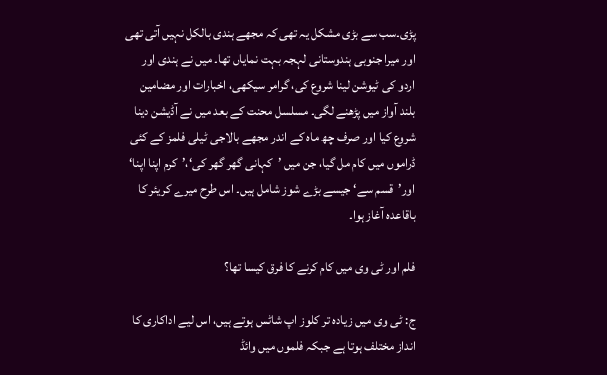پڑی۔سب سے بڑی مشکل یہ تھی کہ مجھے ہندی بالکل نہیں آتی تھی اور میرا جنوبی ہندوستانی لہجہ بہت نمایاں تھا۔ میں نے ہندی اور اردو کی ٹیوشن لینا شروع کی، گرامر سیکھی، اخبارات اور مضامین بلند آواز میں پڑھنے لگی۔ مسلسل محنت کے بعد میں نے آڈیشن دینا شروع کیا اور صرف چھ ماہ کے اندر مجھے بالاجی ٹیلی فلمز کے کئی ڈراموں میں کام مل گیا، جن میں ’کہانی گھر گھر کی‘،’کرم اپنا اپنا‘ اور’قسم سے‘ جیسے بڑے شوز شامل ہیں۔ اس طرح میرے کریئر کا باقاعدہ آغاز ہوا۔

فلم اور ٹی وی میں کام کرنے کا فرق کیسا تھا؟

ج: ٹی وی میں زیادہ تر کلوز اپ شاٹس ہوتے ہیں، اس لیے اداکاری کا انداز مختلف ہوتا ہے جبکہ فلموں میں وائڈ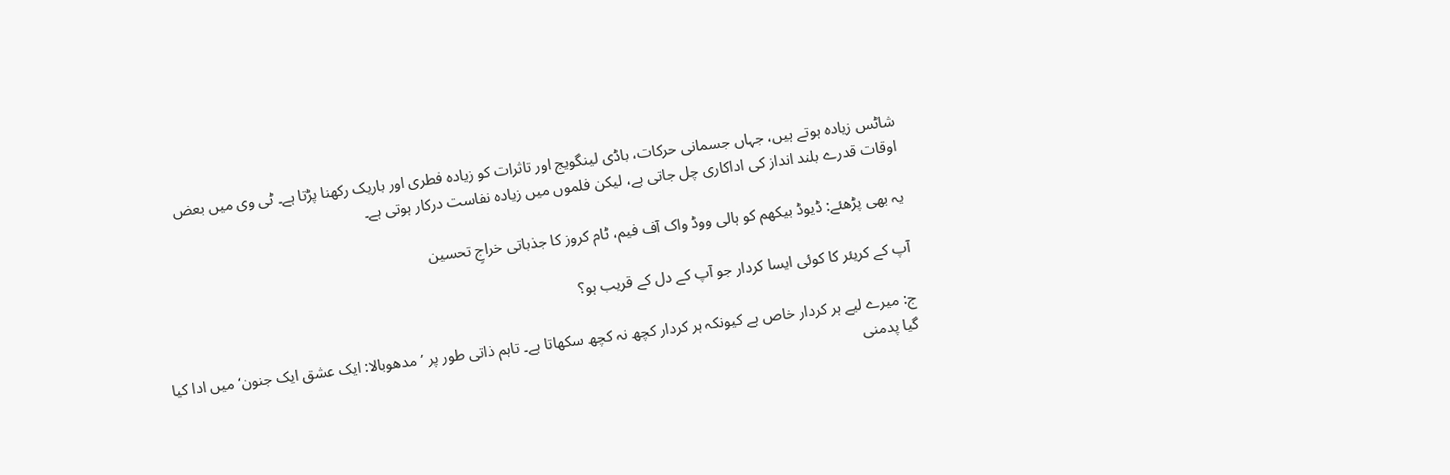شاٹس زیادہ ہوتے ہیں، جہاں جسمانی حرکات، باڈی لینگویج اور تاثرات کو زیادہ فطری اور باریک رکھنا پڑتا ہے۔ ٹی وی میں بعض اوقات قدرے بلند انداز کی اداکاری چل جاتی ہے، لیکن فلموں میں زیادہ نفاست درکار ہوتی ہے۔

یہ بھی پڑھئے: ڈیوڈ بیکھم کو ہالی ووڈ واک آف فیم، ٹام کروز کا جذباتی خراجِ تحسین

آپ کے کریئر کا کوئی ایسا کردار جو آپ کے دل کے قریب ہو؟

ج: میرے لیے ہر کردار خاص ہے کیونکہ ہر کردار کچھ نہ کچھ سکھاتا ہے۔ تاہم ذاتی طور پر ’مدھوبالا: ایک عشق ایک جنون‘ میں ادا کیا گیا پدمنی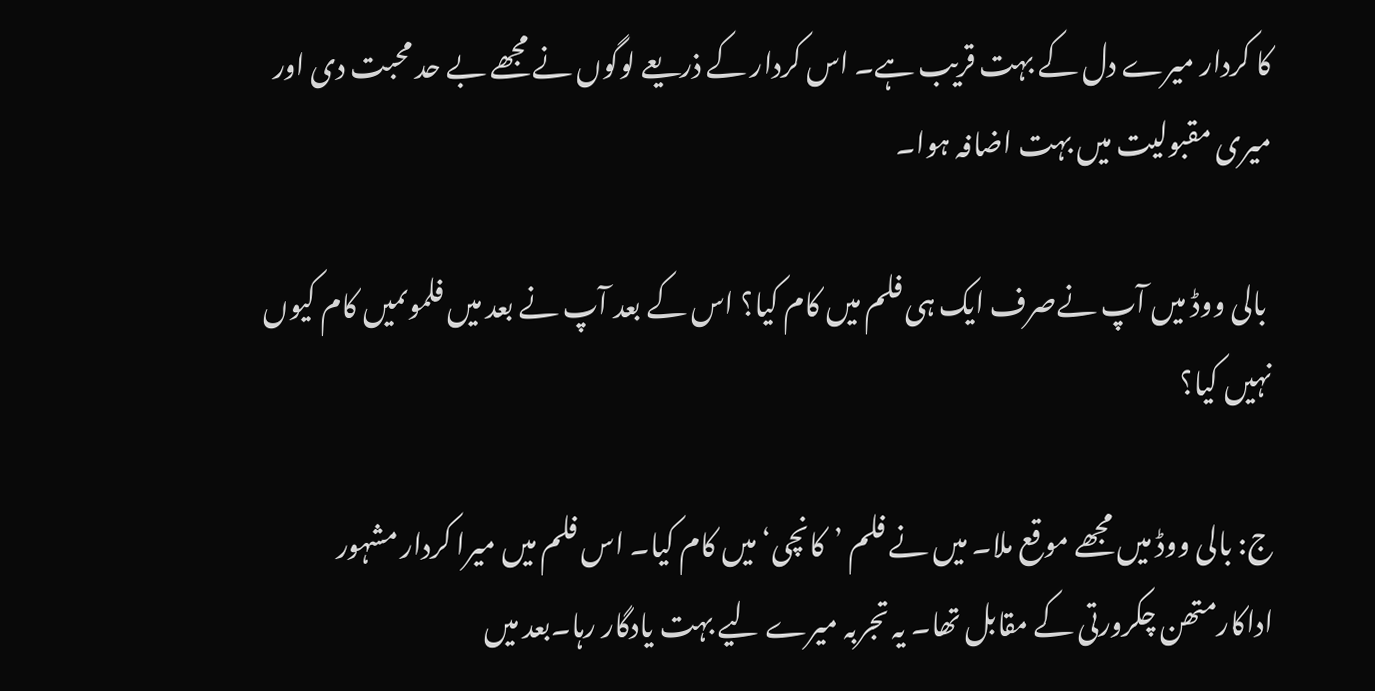کا کردار میرے دل کے بہت قریب ہے۔ اس کردار کے ذریعے لوگوں نے مجھے بے حد محبت دی اور میری مقبولیت میں بہت اضافہ ہوا۔

 بالی ووڈ میں آپ نےصرف ایک ہی فلم میں کام کیا؟ اس کے بعد آپ نے بعد میں فلموںمیں کام کیوں نہیں کیا؟

ج: بالی ووڈ میں مجھے موقع ملا۔ میں نے فلم ’کانچی‘ میں کام کیا۔ اس فلم میں میرا کردار مشہور اداکارمتھن چکرورتی کے مقابل تھا۔ یہ تجربہ میرے لیے بہت یادگار رہا۔بعد میں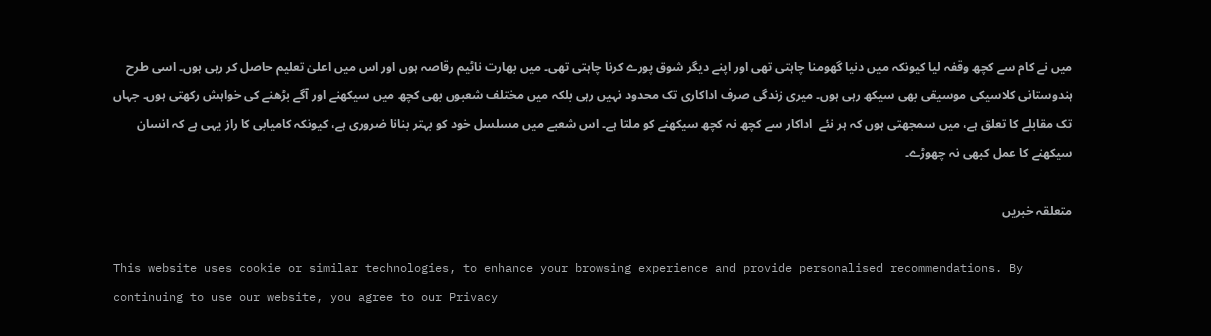میں نے کام سے کچھ وقفہ لیا کیونکہ میں دنیا گھومنا چاہتی تھی اور اپنے دیگر شوق پورے کرنا چاہتی تھی۔ میں بھارت ناٹیم رقاصہ ہوں اور اس میں اعلیٰ تعلیم حاصل کر رہی ہوں۔ اسی طرح ہندوستانی کلاسیکی موسیقی بھی سیکھ رہی ہوں۔ میری زندگی صرف اداکاری تک محدود نہیں رہی بلکہ میں مختلف شعبوں بھی کچھ میں سیکھنے اور آگے بڑھنے کی خواہش رکھتی ہوں۔ جہاں تک مقابلے کا تعلق ہے، میں سمجھتی ہوں کہ ہر نئے  اداکار سے کچھ نہ کچھ سیکھنے کو ملتا ہے۔ اس شعبے میں مسلسل خود کو بہتر بنانا ضروری ہے، کیونکہ کامیابی کا راز یہی ہے کہ انسان سیکھنے کا عمل کبھی نہ چھوڑے۔

متعلقہ خبریں

This website uses cookie or similar technologies, to enhance your browsing experience and provide personalised recommendations. By continuing to use our website, you agree to our Privacy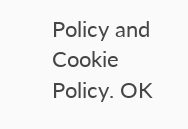Policy and Cookie Policy. OK